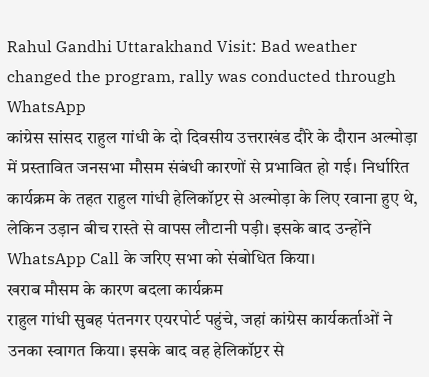Rahul Gandhi Uttarakhand Visit: Bad weather changed the program, rally was conducted through WhatsApp
कांग्रेस सांसद राहुल गांधी के दो दिवसीय उत्तराखंड दौरे के दौरान अल्मोड़ा में प्रस्तावित जनसभा मौसम संबंधी कारणों से प्रभावित हो गई। निर्धारित कार्यक्रम के तहत राहुल गांधी हेलिकॉप्टर से अल्मोड़ा के लिए रवाना हुए थे, लेकिन उड़ान बीच रास्ते से वापस लौटानी पड़ी। इसके बाद उन्होंने WhatsApp Call के जरिए सभा को संबोधित किया।
खराब मौसम के कारण बदला कार्यक्रम
राहुल गांधी सुबह पंतनगर एयरपोर्ट पहुंचे, जहां कांग्रेस कार्यकर्ताओं ने उनका स्वागत किया। इसके बाद वह हेलिकॉप्टर से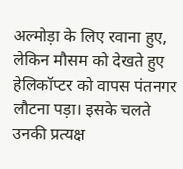अल्मोड़ा के लिए रवाना हुए, लेकिन मौसम को देखते हुए हेलिकॉप्टर को वापस पंतनगर लौटना पड़ा। इसके चलते उनकी प्रत्यक्ष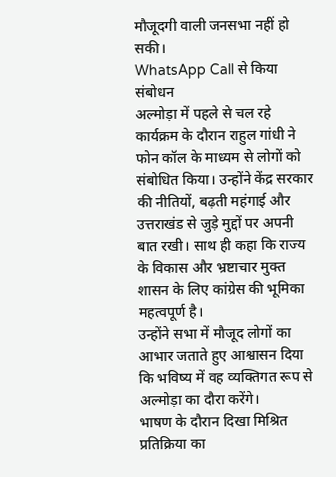मौजूदगी वाली जनसभा नहीं हो सकी।
WhatsApp Call से किया संबोधन
अल्मोड़ा में पहले से चल रहे कार्यक्रम के दौरान राहुल गांधी ने फोन कॉल के माध्यम से लोगों को संबोधित किया। उन्होंने केंद्र सरकार की नीतियों, बढ़ती महंगाई और उत्तराखंड से जुड़े मुद्दों पर अपनी बात रखी। साथ ही कहा कि राज्य के विकास और भ्रष्टाचार मुक्त शासन के लिए कांग्रेस की भूमिका महत्वपूर्ण है।
उन्होंने सभा में मौजूद लोगों का आभार जताते हुए आश्वासन दिया कि भविष्य में वह व्यक्तिगत रूप से अल्मोड़ा का दौरा करेंगे।
भाषण के दौरान दिखा मिश्रित प्रतिक्रिया का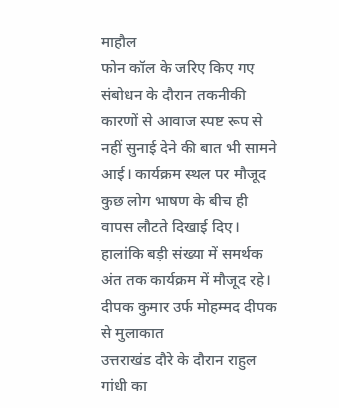माहौल
फोन कॉल के जरिए किए गए संबोधन के दौरान तकनीकी कारणों से आवाज स्पष्ट रूप से नहीं सुनाई देने की बात भी सामने आई। कार्यक्रम स्थल पर मौजूद कुछ लोग भाषण के बीच ही वापस लौटते दिखाई दिए। हालांकि बड़ी संख्या में समर्थक अंत तक कार्यक्रम में मौजूद रहे।
दीपक कुमार उर्फ मोहम्मद दीपक से मुलाकात
उत्तराखंड दौरे के दौरान राहुल गांधी का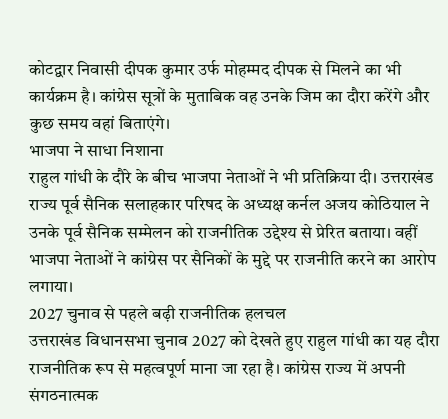कोटद्वार निवासी दीपक कुमार उर्फ मोहम्मद दीपक से मिलने का भी कार्यक्रम है। कांग्रेस सूत्रों के मुताबिक वह उनके जिम का दौरा करेंगे और कुछ समय वहां बिताएंगे।
भाजपा ने साधा निशाना
राहुल गांधी के दौरे के बीच भाजपा नेताओं ने भी प्रतिक्रिया दी। उत्तराखंड राज्य पूर्व सैनिक सलाहकार परिषद के अध्यक्ष कर्नल अजय कोठियाल ने उनके पूर्व सैनिक सम्मेलन को राजनीतिक उद्देश्य से प्रेरित बताया। वहीं भाजपा नेताओं ने कांग्रेस पर सैनिकों के मुद्दे पर राजनीति करने का आरोप लगाया।
2027 चुनाव से पहले बढ़ी राजनीतिक हलचल
उत्तराखंड विधानसभा चुनाव 2027 को देखते हुए राहुल गांधी का यह दौरा राजनीतिक रूप से महत्वपूर्ण माना जा रहा है। कांग्रेस राज्य में अपनी संगठनात्मक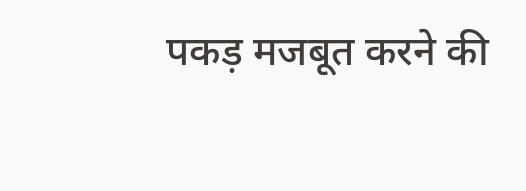पकड़ मजबूत करने की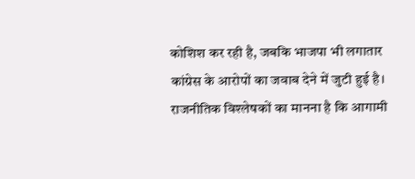कोशिश कर रही है, जबकि भाजपा भी लगातार कांग्रेस के आरोपों का जवाब देने में जुटी हुई है।
राजनीतिक विश्लेषकों का मानना है कि आगामी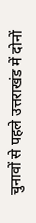चुनावों से पहले उत्तराखंड में दोनों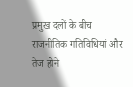प्रमुख दलों के बीच राजनीतिक गतिविधियां और तेज होने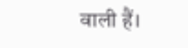वाली हैं।